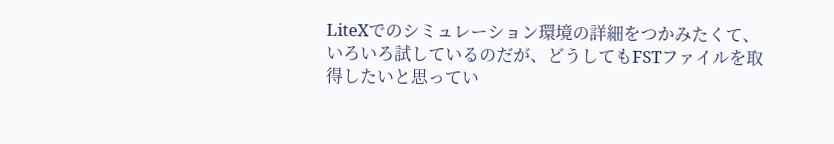LiteXでのシミュレーション環境の詳細をつかみたくて、いろいろ試しているのだが、どうしてもFSTファイルを取得したいと思ってい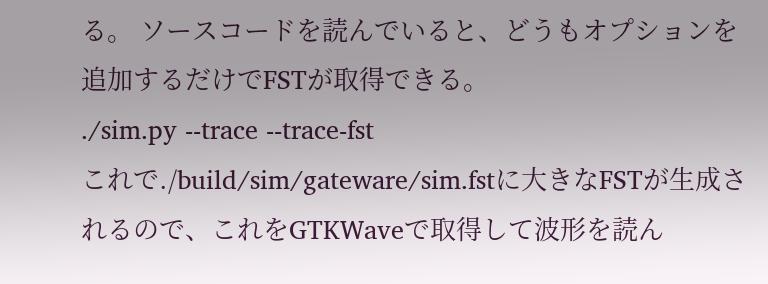る。 ソースコードを読んでいると、どうもオプションを追加するだけでFSTが取得できる。
./sim.py --trace --trace-fst
これで./build/sim/gateware/sim.fstに大きなFSTが生成されるので、これをGTKWaveで取得して波形を読ん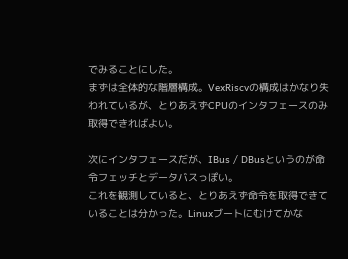でみることにした。
まずは全体的な階層構成。VexRiscvの構成はかなり失われているが、とりあえずCPUのインタフェースのみ取得できればよい。

次にインタフェースだが、IBus / DBusというのが命令フェッチとデータバスっぽい。
これを観測していると、とりあえず命令を取得できていることは分かった。Linuxブートにむけてかな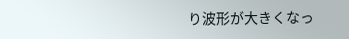り波形が大きくなっ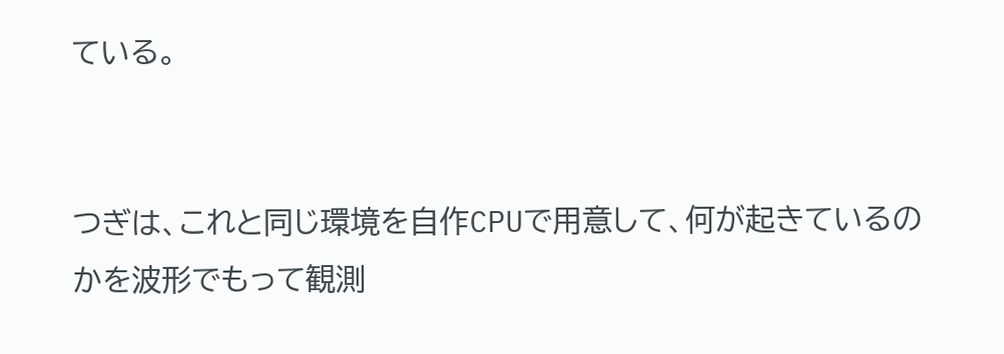ている。


つぎは、これと同じ環境を自作CPUで用意して、何が起きているのかを波形でもって観測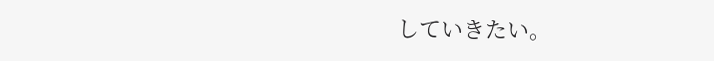していきたい。